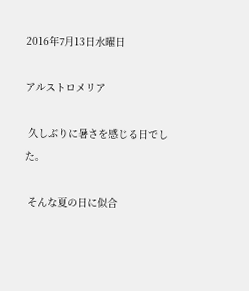2016年7月13日水曜日

アルストロメリア

 久しぶりに暑さを感じる日でした。

 そんな夏の日に似合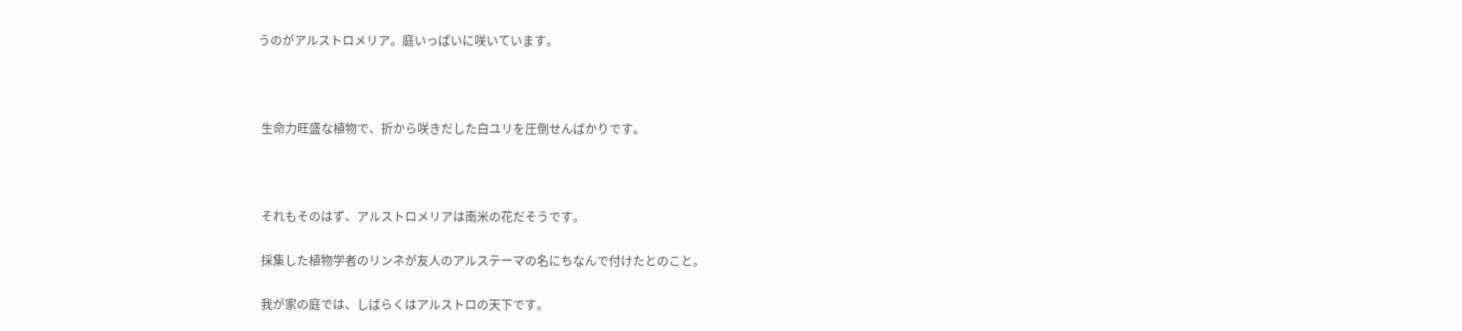うのがアルストロメリア。庭いっぱいに咲いています。



 生命力旺盛な植物で、折から咲きだした白ユリを圧倒せんばかりです。



 それもそのはず、アルストロメリアは南米の花だそうです。

 採集した植物学者のリンネが友人のアルステーマの名にちなんで付けたとのこと。

 我が家の庭では、しばらくはアルストロの天下です。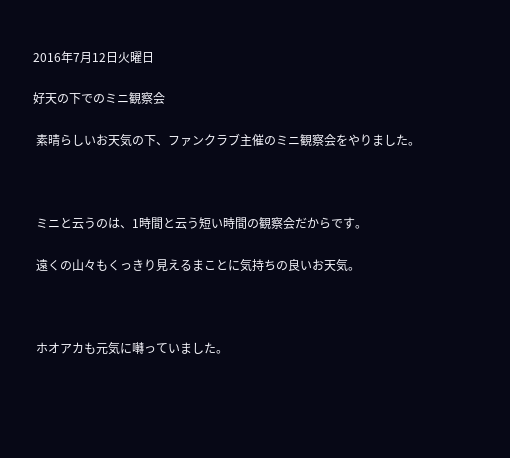2016年7月12日火曜日

好天の下でのミニ観察会

 素晴らしいお天気の下、ファンクラブ主催のミニ観察会をやりました。



 ミニと云うのは、1時間と云う短い時間の観察会だからです。

 遠くの山々もくっきり見えるまことに気持ちの良いお天気。



 ホオアカも元気に囀っていました。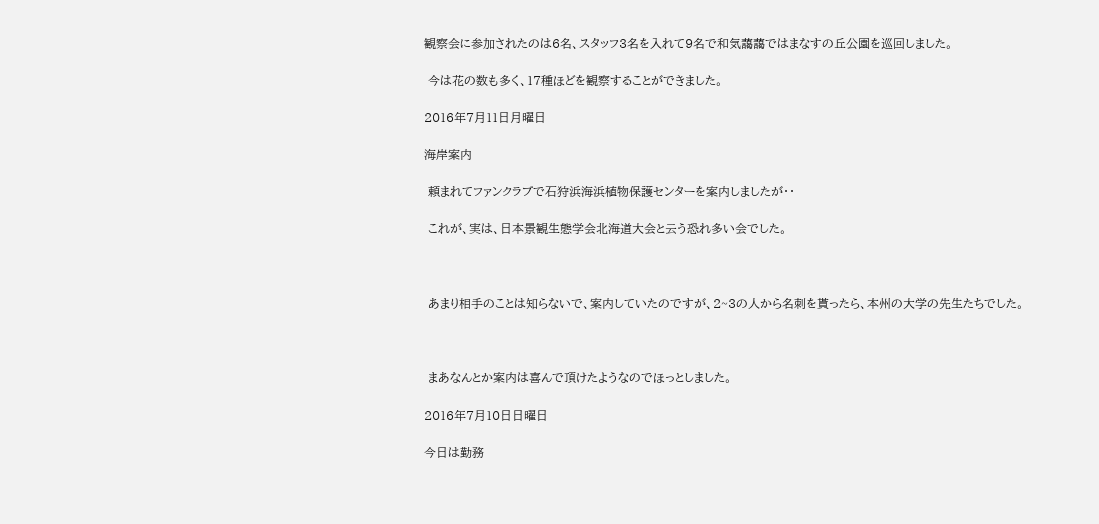観察会に参加されたのは6名、スタッフ3名を入れて9名で和気藹藹ではまなすの丘公園を巡回しました。

 今は花の数も多く、17種ほどを観察することができました。

2016年7月11日月曜日

海岸案内

 頼まれてファンクラブで石狩浜海浜植物保護センターを案内しましたが・・

 これが、実は、日本景観生態学会北海道大会と云う恐れ多い会でした。



 あまり相手のことは知らないで、案内していたのですが、2~3の人から名刺を貰ったら、本州の大学の先生たちでした。



 まあなんとか案内は喜んで頂けたようなのでほっとしました。

2016年7月10日日曜日

今日は勤務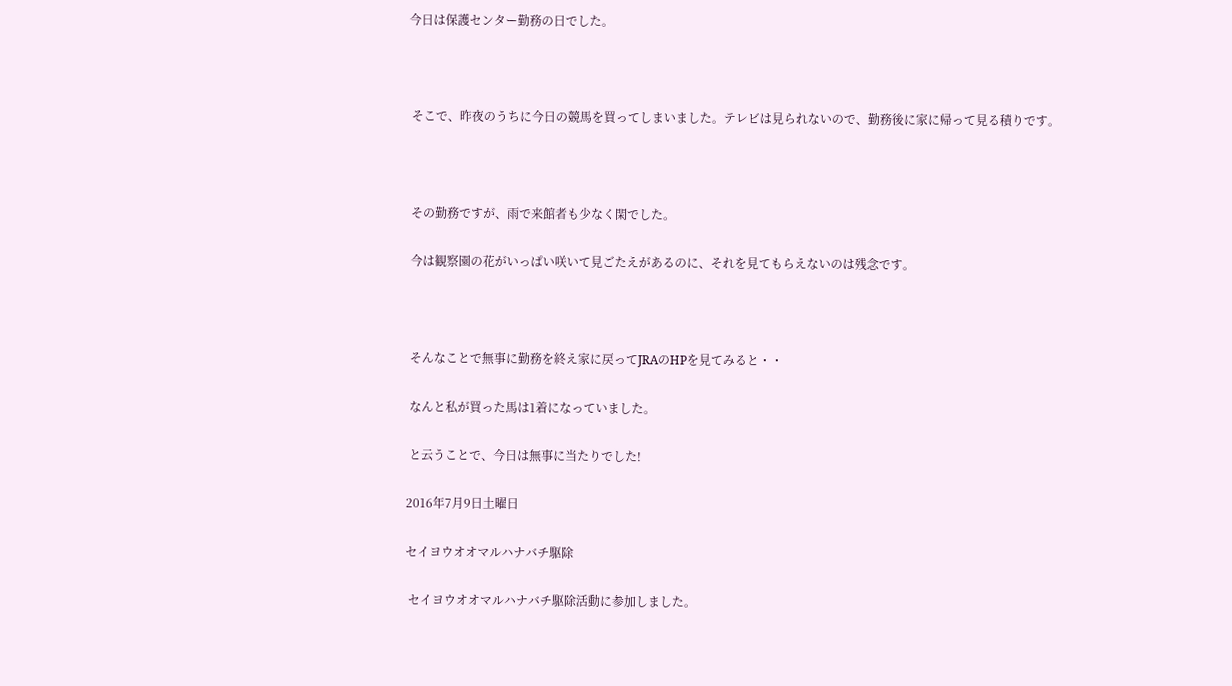今日は保護センター勤務の日でした。



 そこで、昨夜のうちに今日の競馬を買ってしまいました。テレビは見られないので、勤務後に家に帰って見る積りです。



 その勤務ですが、雨で来館者も少なく閑でした。

 今は観察園の花がいっぱい咲いて見ごたえがあるのに、それを見てもらえないのは残念です。



 そんなことで無事に勤務を終え家に戻ってJRAのHPを見てみると・・

 なんと私が買った馬は1着になっていました。

 と云うことで、今日は無事に当たりでした!

2016年7月9日土曜日

セイヨウオオマルハナバチ駆除

 セイヨウオオマルハナバチ駆除活動に参加しました。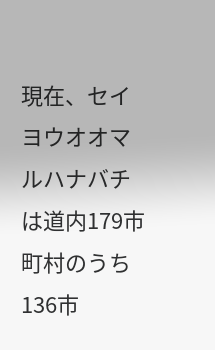現在、セイヨウオオマルハナバチは道内179市町村のうち136市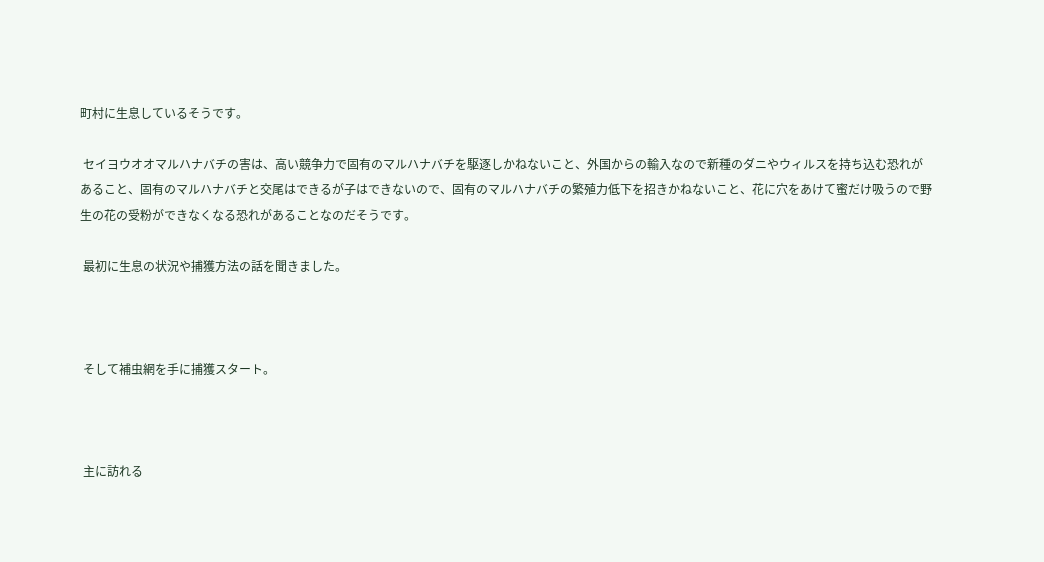町村に生息しているそうです。

 セイヨウオオマルハナバチの害は、高い競争力で固有のマルハナバチを駆逐しかねないこと、外国からの輸入なので新種のダニやウィルスを持ち込む恐れがあること、固有のマルハナバチと交尾はできるが子はできないので、固有のマルハナバチの繁殖力低下を招きかねないこと、花に穴をあけて蜜だけ吸うので野生の花の受粉ができなくなる恐れがあることなのだそうです。

 最初に生息の状況や捕獲方法の話を聞きました。



 そして補虫網を手に捕獲スタート。



 主に訪れる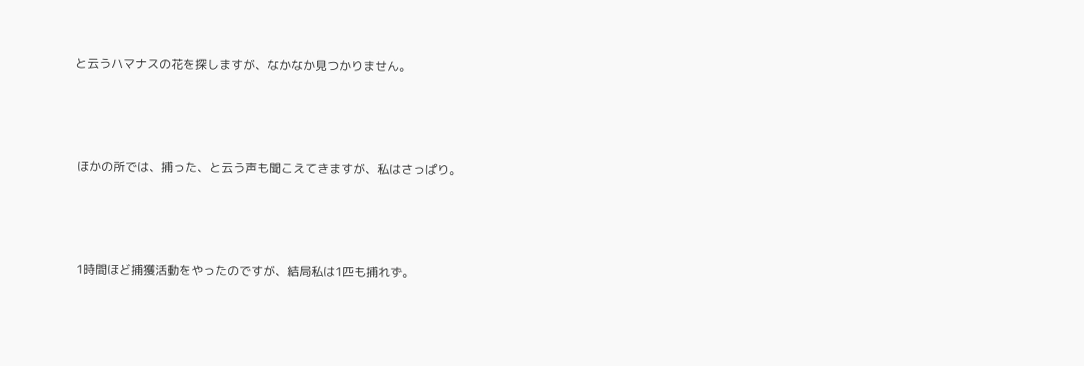と云うハマナスの花を探しますが、なかなか見つかりません。



 ほかの所では、捕った、と云う声も聞こえてきますが、私はさっぱり。



 1時間ほど捕獲活動をやったのですが、結局私は1匹も捕れず。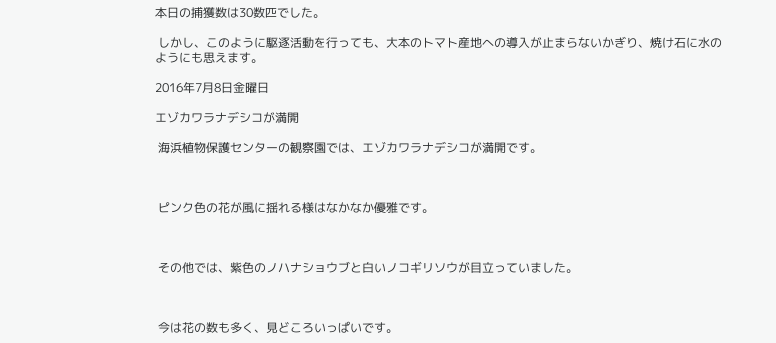本日の捕獲数は30数匹でした。

 しかし、このように駆逐活動を行っても、大本のトマト産地への導入が止まらないかぎり、焼け石に水のようにも思えます。

2016年7月8日金曜日

エゾカワラナデシコが満開

 海浜植物保護センターの観察園では、エゾカワラナデシコが満開です。



 ピンク色の花が風に揺れる様はなかなか優雅です。



 その他では、紫色のノハナショウブと白いノコギリソウが目立っていました。



 今は花の数も多く、見どころいっぱいです。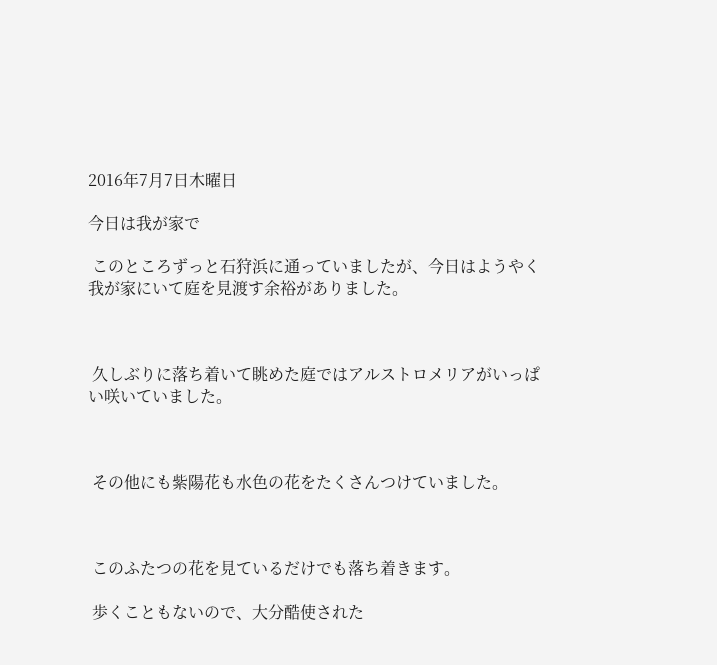2016年7月7日木曜日

今日は我が家で

 このところずっと石狩浜に通っていましたが、今日はようやく我が家にいて庭を見渡す余裕がありました。



 久しぶりに落ち着いて眺めた庭ではアルストロメリアがいっぱい咲いていました。



 その他にも紫陽花も水色の花をたくさんつけていました。



 このふたつの花を見ているだけでも落ち着きます。

 歩くこともないので、大分酷使された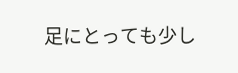足にとっても少し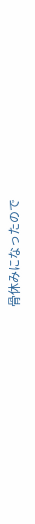骨休みになったので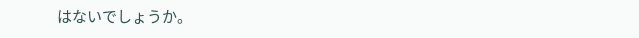はないでしょうか。